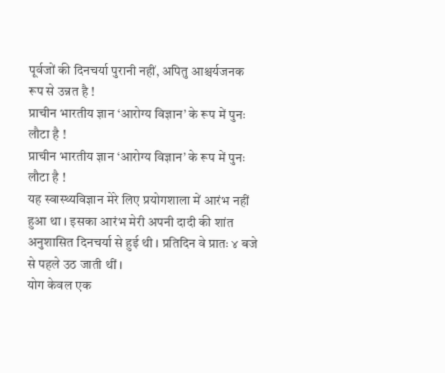पूर्वजों की दिनचर्या पुरानी नहीं, अपितु आश्चर्यजनक रूप से उन्नत है !
प्राचीन भारतीय ज्ञान ‘आरोग्य विज्ञान’ के रूप में पुनः लौटा है !
प्राचीन भारतीय ज्ञान ‘आरोग्य विज्ञान’ के रूप में पुनः लौटा है !
यह स्वास्थ्यविज्ञान मेरे लिए प्रयोगशाला में आरंभ नहीं हुआ था । इसका आरंभ मेरी अपनी दादी की शांत अनुशासित दिनचर्या से हुई थी । प्रतिदिन वे प्रातः ४ बजे से पहले उठ जाती थीं ।
योग केवल एक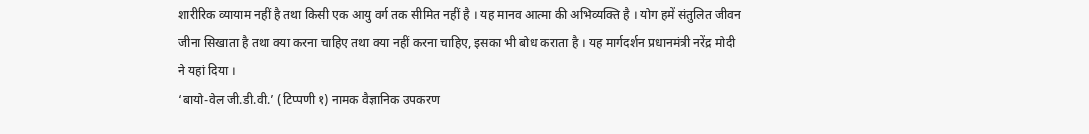शारीरिक व्यायाम नहीं है तथा किसी एक आयु वर्ग तक सीमित नहीं है । यह मानव आत्मा की अभिव्यक्ति है । योग हमें संतुलित जीवन जीना सिखाता है तथा क्या करना चाहिए तथा क्या नहीं करना चाहिए, इसका भी बोध कराता है । यह मार्गदर्शन प्रधानमंत्री नरेंद्र मोदी ने यहां दिया ।
‘बायो-वेल जी.डी.वी.’ (टिप्पणी १) नामक वैज्ञानिक उपकरण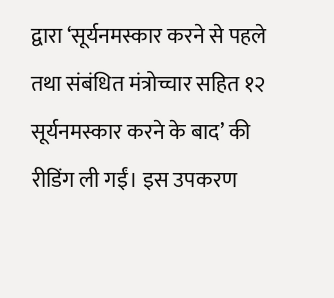द्वारा ‘सूर्यनमस्कार करने से पहले तथा संबंधित मंत्रोच्चार सहित १२ सूर्यनमस्कार करने के बाद’ की रीडिंग ली गईं। इस उपकरण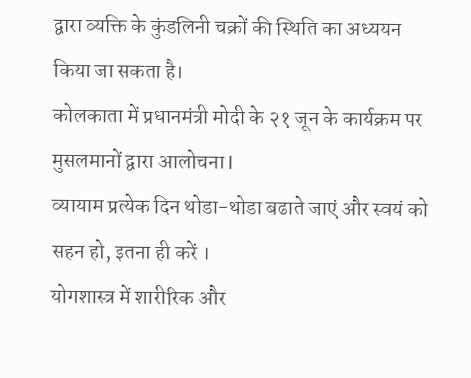द्वारा व्यक्ति के कुंडलिनी चक्रों की स्थिति का अध्ययन किया जा सकता है।
कोलकाता में प्रधानमंत्री मोदी के २१ जून के कार्यक्रम पर मुसलमानों द्वारा आलोचना l
व्यायाम प्रत्येक दिन थोडा-थोडा बढाते जाएं और स्वयं को सहन हो, इतना ही करें ।
योगशास्त्र में शारीरिक और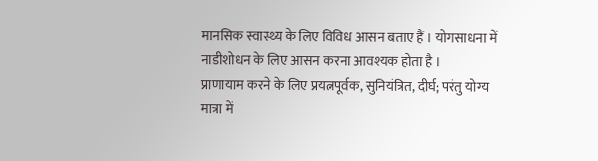मानसिक स्वास्थ्य के लिए विविध आसन बताए हैं । योगसाधना में नाडीशोधन के लिए आसन करना आवश्यक होता है ।
प्राणायाम करने के लिए प्रयत्नपूर्वक, सुनियंत्रित, दीर्घ; परंतु योग्य मात्रा में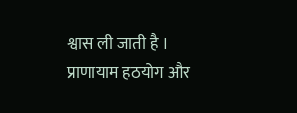श्वास ली जाती है ।
प्राणायाम हठयोग और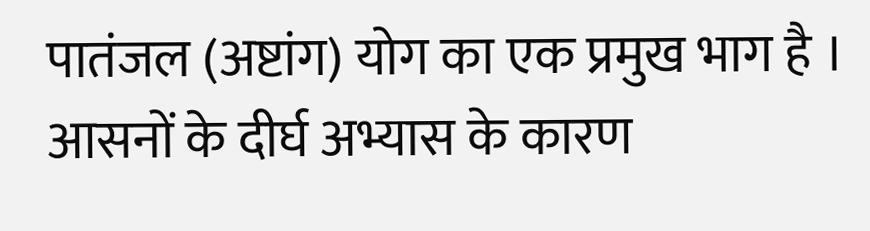पातंजल (अष्टांग) योग का एक प्रमुख भाग है । आसनों के दीर्घ अभ्यास के कारण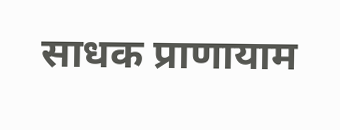साधक प्राणायाम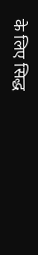के लिए सिद्ध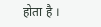होता है ।